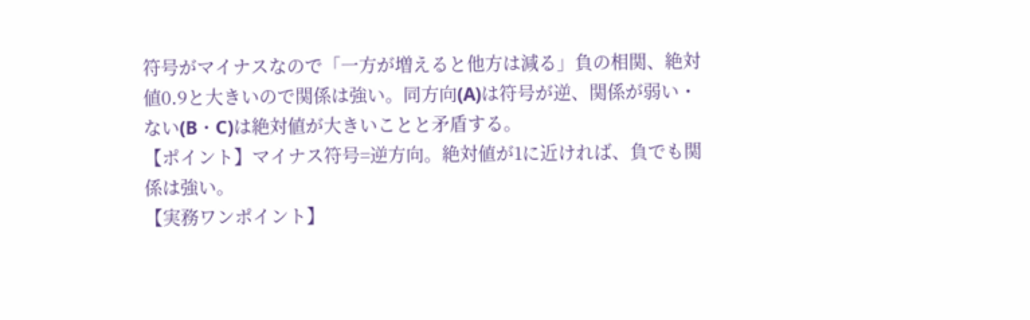符号がマイナスなので「一方が増えると他方は減る」負の相関、絶対値0.9と大きいので関係は強い。同方向(A)は符号が逆、関係が弱い・ない(B・C)は絶対値が大きいことと矛盾する。
【ポイント】マイナス符号=逆方向。絶対値が1に近ければ、負でも関係は強い。
【実務ワンポイント】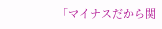「マイナスだから関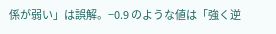係が弱い」は誤解。−0.9 のような値は「強く逆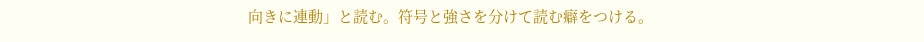向きに連動」と読む。符号と強さを分けて読む癖をつける。